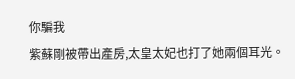你騙我
紫蘇剛被帶出產房,太皇太妃也打了她兩個耳光。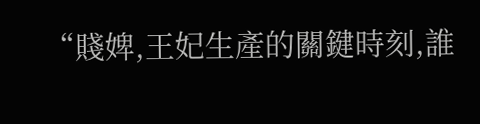“賤婢,王妃生產的關鍵時刻,誰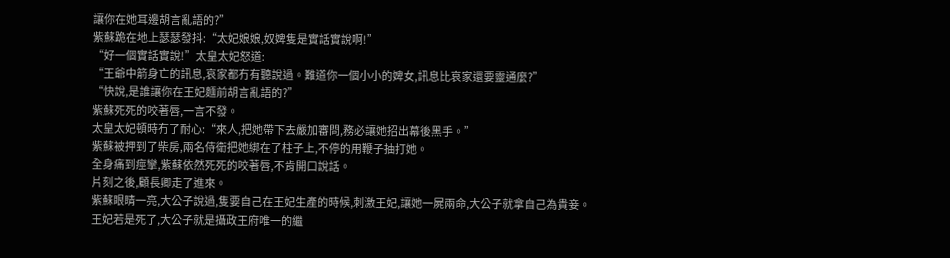讓你在她耳邊胡言亂語的?”
紫蘇跪在地上瑟瑟發抖:“太妃娘娘,奴婢隻是實話實說啊!”
“好一個實話實說!”太皇太妃怒道:
“王爺中箭身亡的訊息,哀家都冇有聽說過。難道你一個小小的婢女,訊息比哀家還要靈通麼?”
“快說,是誰讓你在王妃麵前胡言亂語的?”
紫蘇死死的咬著唇,一言不發。
太皇太妃頓時冇了耐心:“來人,把她帶下去嚴加審問,務必讓她招出幕後黑手。”
紫蘇被押到了柴房,兩名侍衛把她綁在了柱子上,不停的用鞭子抽打她。
全身痛到痙攣,紫蘇依然死死的咬著唇,不肯開口說話。
片刻之後,顧長卿走了進來。
紫蘇眼睛一亮,大公子說過,隻要自己在王妃生產的時候,刺激王妃,讓她一屍兩命,大公子就拿自己為貴妾。
王妃若是死了,大公子就是攝政王府唯一的繼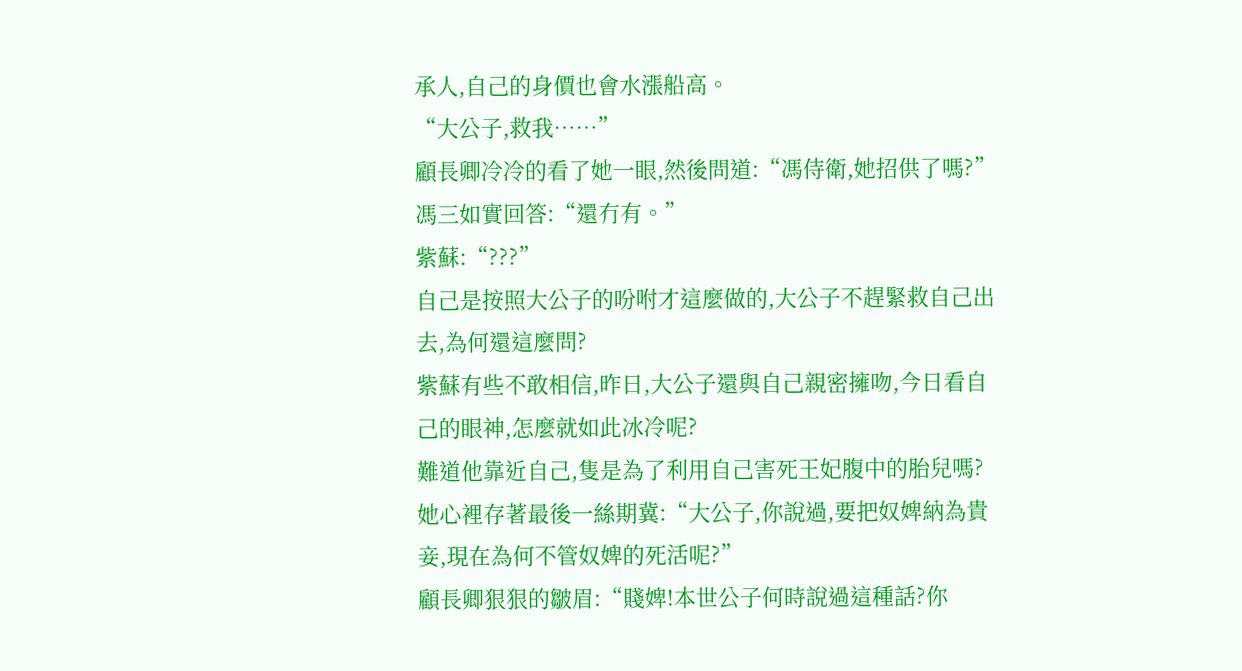承人,自己的身價也會水漲船高。
“大公子,救我……”
顧長卿冷冷的看了她一眼,然後問道:“馮侍衛,她招供了嗎?”
馮三如實回答:“還冇有。”
紫蘇:“???”
自己是按照大公子的吩咐才這麼做的,大公子不趕緊救自己出去,為何還這麼問?
紫蘇有些不敢相信,昨日,大公子還與自己親密擁吻,今日看自己的眼神,怎麼就如此冰冷呢?
難道他靠近自己,隻是為了利用自己害死王妃腹中的胎兒嗎?
她心裡存著最後一絲期冀:“大公子,你說過,要把奴婢納為貴妾,現在為何不管奴婢的死活呢?”
顧長卿狠狠的皺眉:“賤婢!本世公子何時說過這種話?你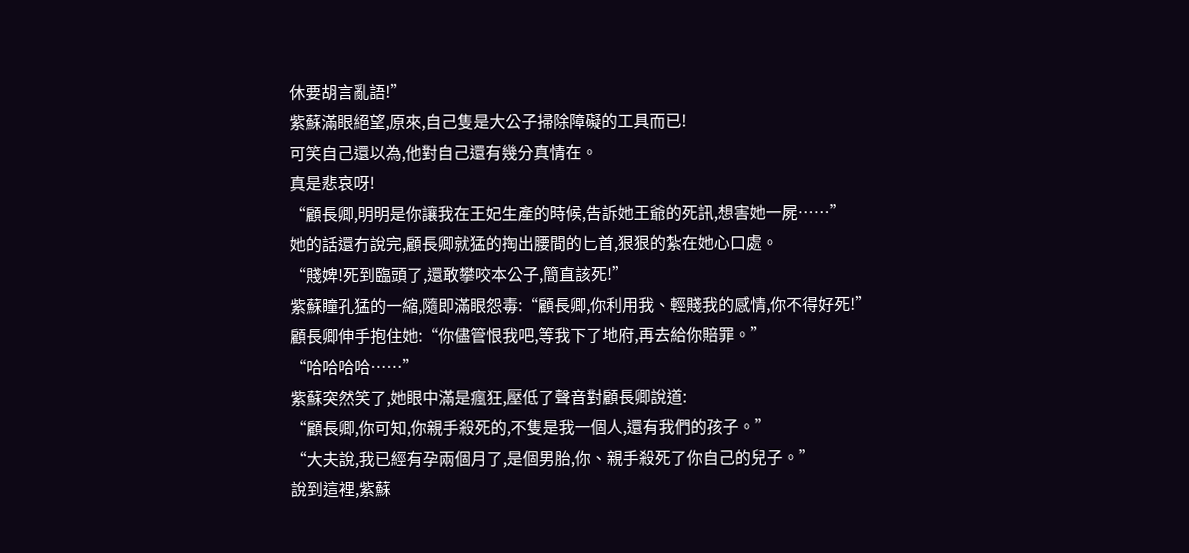休要胡言亂語!”
紫蘇滿眼絕望,原來,自己隻是大公子掃除障礙的工具而已!
可笑自己還以為,他對自己還有幾分真情在。
真是悲哀呀!
“顧長卿,明明是你讓我在王妃生產的時候,告訴她王爺的死訊,想害她一屍……”
她的話還冇說完,顧長卿就猛的掏出腰間的匕首,狠狠的紮在她心口處。
“賤婢!死到臨頭了,還敢攀咬本公子,簡直該死!”
紫蘇瞳孔猛的一縮,隨即滿眼怨毒:“顧長卿,你利用我、輕賤我的感情,你不得好死!”
顧長卿伸手抱住她:“你儘管恨我吧,等我下了地府,再去給你賠罪。”
“哈哈哈哈……”
紫蘇突然笑了,她眼中滿是瘋狂,壓低了聲音對顧長卿說道:
“顧長卿,你可知,你親手殺死的,不隻是我一個人,還有我們的孩子。”
“大夫說,我已經有孕兩個月了,是個男胎,你、親手殺死了你自己的兒子。”
說到這裡,紫蘇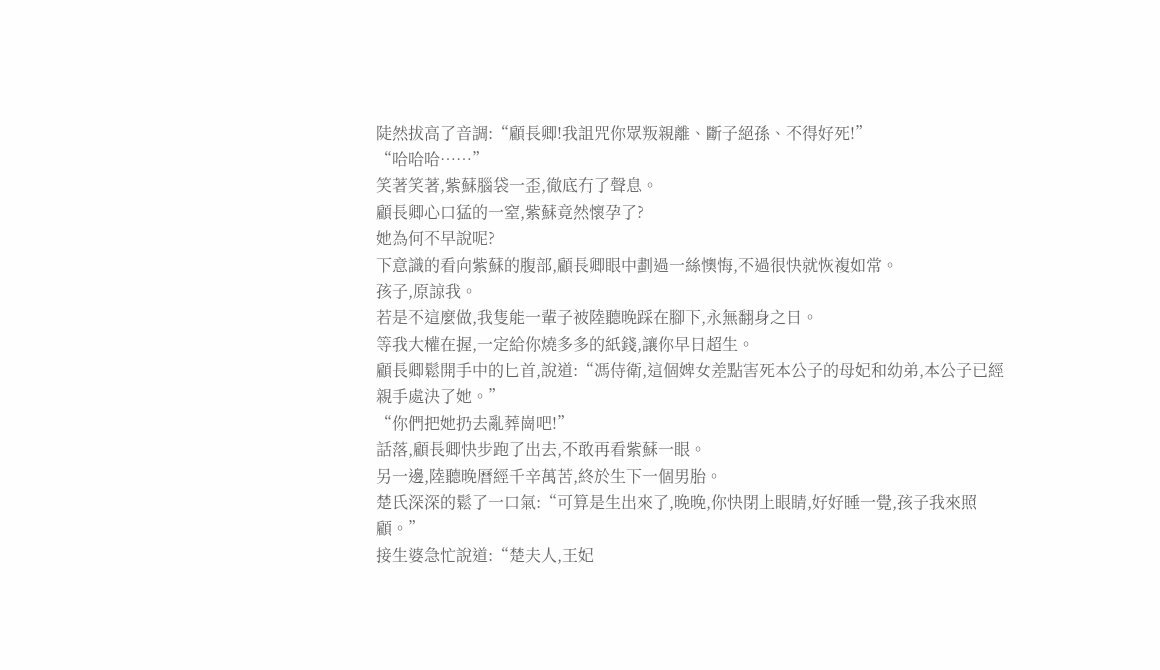陡然拔高了音調:“顧長卿!我詛咒你眾叛親離、斷子絕孫、不得好死!”
“哈哈哈……”
笑著笑著,紫蘇腦袋一歪,徹底冇了聲息。
顧長卿心口猛的一窒,紫蘇竟然懷孕了?
她為何不早說呢?
下意識的看向紫蘇的腹部,顧長卿眼中劃過一絲懊悔,不過很快就恢複如常。
孩子,原諒我。
若是不這麼做,我隻能一輩子被陸聽晚踩在腳下,永無翻身之日。
等我大權在握,一定給你燒多多的紙錢,讓你早日超生。
顧長卿鬆開手中的匕首,說道:“馮侍衛,這個婢女差點害死本公子的母妃和幼弟,本公子已經親手處決了她。”
“你們把她扔去亂葬崗吧!”
話落,顧長卿快步跑了出去,不敢再看紫蘇一眼。
另一邊,陸聽晚曆經千辛萬苦,終於生下一個男胎。
楚氏深深的鬆了一口氣:“可算是生出來了,晚晚,你快閉上眼睛,好好睡一覺,孩子我來照顧。”
接生婆急忙說道:“楚夫人,王妃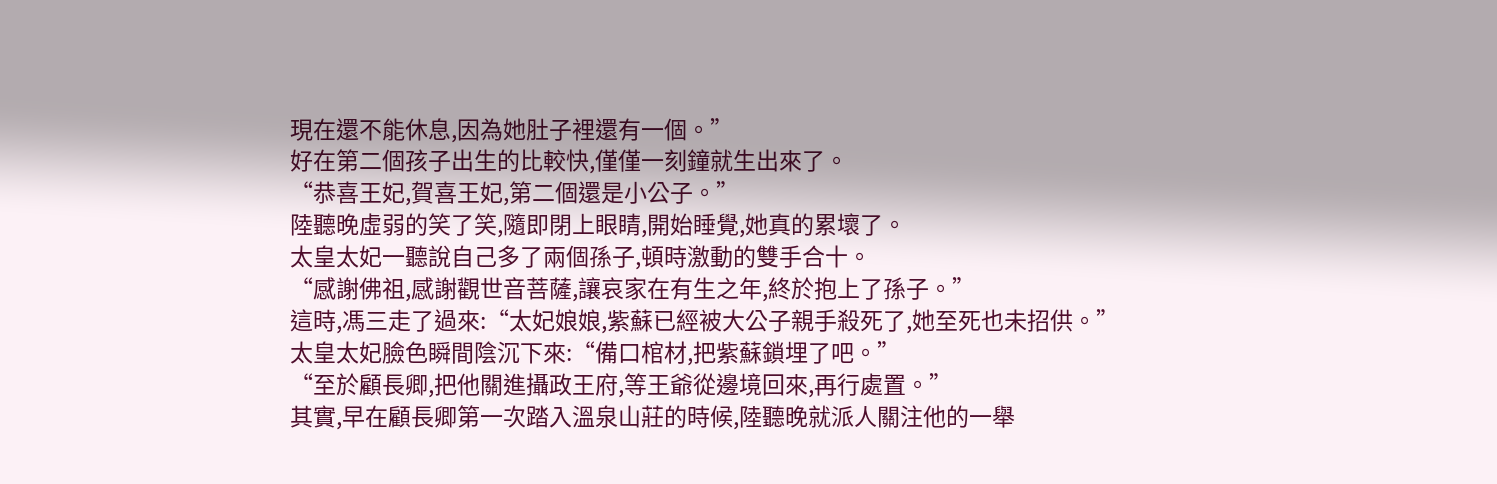現在還不能休息,因為她肚子裡還有一個。”
好在第二個孩子出生的比較快,僅僅一刻鐘就生出來了。
“恭喜王妃,賀喜王妃,第二個還是小公子。”
陸聽晚虛弱的笑了笑,隨即閉上眼睛,開始睡覺,她真的累壞了。
太皇太妃一聽說自己多了兩個孫子,頓時激動的雙手合十。
“感謝佛祖,感謝觀世音菩薩,讓哀家在有生之年,終於抱上了孫子。”
這時,馮三走了過來:“太妃娘娘,紫蘇已經被大公子親手殺死了,她至死也未招供。”
太皇太妃臉色瞬間陰沉下來:“備口棺材,把紫蘇鎖埋了吧。”
“至於顧長卿,把他關進攝政王府,等王爺從邊境回來,再行處置。”
其實,早在顧長卿第一次踏入溫泉山莊的時候,陸聽晚就派人關注他的一舉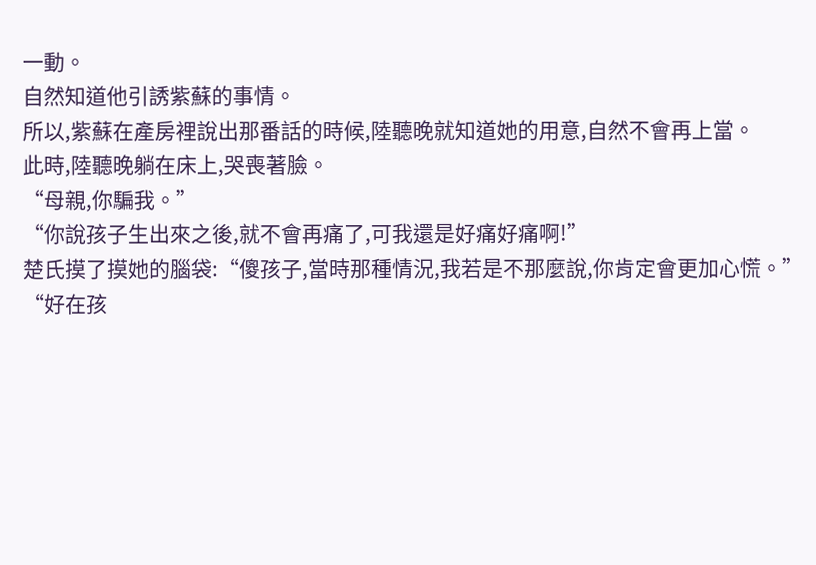一動。
自然知道他引誘紫蘇的事情。
所以,紫蘇在產房裡說出那番話的時候,陸聽晚就知道她的用意,自然不會再上當。
此時,陸聽晚躺在床上,哭喪著臉。
“母親,你騙我。”
“你說孩子生出來之後,就不會再痛了,可我還是好痛好痛啊!”
楚氏摸了摸她的腦袋:“傻孩子,當時那種情況,我若是不那麼說,你肯定會更加心慌。”
“好在孩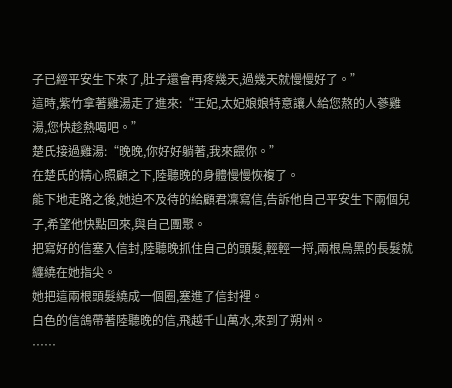子已經平安生下來了,肚子還會再疼幾天,過幾天就慢慢好了。”
這時,紫竹拿著雞湯走了進來:“王妃,太妃娘娘特意讓人給您熬的人蔘雞湯,您快趁熱喝吧。”
楚氏接過雞湯:“晚晚,你好好躺著,我來餵你。”
在楚氏的精心照顧之下,陸聽晚的身體慢慢恢複了。
能下地走路之後,她迫不及待的給顧君凜寫信,告訴他自己平安生下兩個兒子,希望他快點回來,與自己團聚。
把寫好的信塞入信封,陸聽晚抓住自己的頭髮,輕輕一捋,兩根烏黑的長髮就纏繞在她指尖。
她把這兩根頭髮繞成一個圈,塞進了信封裡。
白色的信鴿帶著陸聽晚的信,飛越千山萬水,來到了朔州。
……